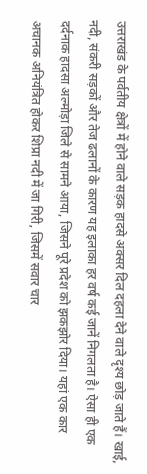उत्तराखंड के पर्वतीय क्षेत्रों में होने वाले सड़क हादसे अक्सर दिल दहला देने वाले दृश्य छोड़ जाते हैं। खाई, नदी, संकरी सड़कों और तेज ढलानों के कारण यह इलाका हर वर्ष कई जानें निगलता है। ऐसा ही एक दर्दनाक हादसा अल्मोड़ा जिले से सामने आया, जिसने पूरे प्रदेश को झकझोर दिया। यहां एक कार अचानक अनियंत्रित होकर शिप्रा नदी में जा गिरी, जिसमें सवार चार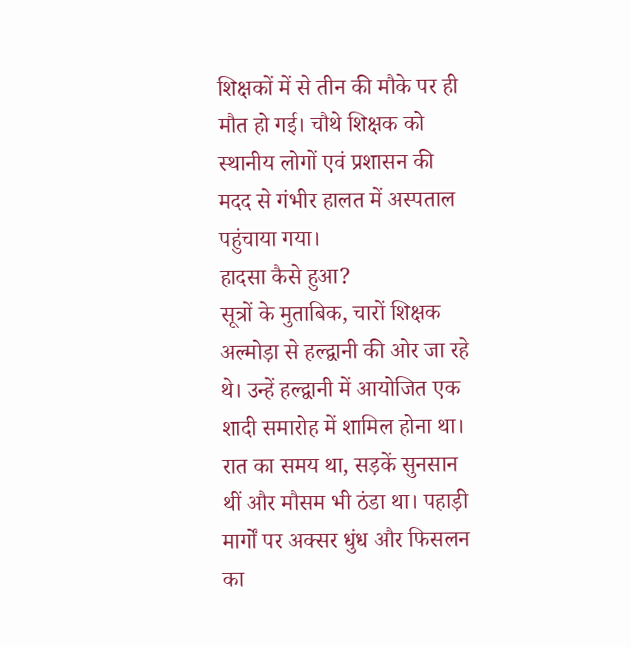शिक्षकों में से तीन की मौके पर ही मौत हो गई। चौथे शिक्षक को स्थानीय लोगों एवं प्रशासन की मदद से गंभीर हालत में अस्पताल पहुंचाया गया।
हादसा कैसे हुआ?
सूत्रों के मुताबिक, चारों शिक्षक अल्मोड़ा से हल्द्वानी की ओर जा रहे थे। उन्हें हल्द्वानी में आयोजित एक शादी समारोह में शामिल होना था। रात का समय था, सड़कें सुनसान थीं और मौसम भी ठंडा था। पहाड़ी मार्गों पर अक्सर धुंध और फिसलन का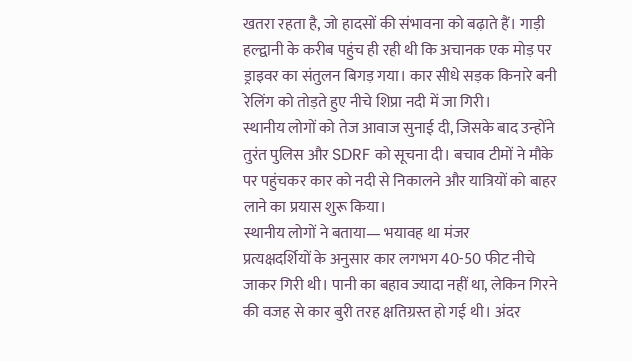खतरा रहता है, जो हादसों की संभावना को बढ़ाते हैं। गाड़ी हल्द्वानी के करीब पहुंच ही रही थी कि अचानक एक मोड़ पर ड्राइवर का संतुलन बिगड़ गया। कार सीधे सड़क किनारे बनी रेलिंग को तोड़ते हुए नीचे शिप्रा नदी में जा गिरी।
स्थानीय लोगों को तेज आवाज सुनाई दी, जिसके बाद उन्होंने तुरंत पुलिस और SDRF को सूचना दी। बचाव टीमों ने मौके पर पहुंचकर कार को नदी से निकालने और यात्रियों को बाहर लाने का प्रयास शुरू किया।
स्थानीय लोगों ने बताया— भयावह था मंजर
प्रत्यक्षदर्शियों के अनुसार कार लगभग 40-50 फीट नीचे जाकर गिरी थी। पानी का बहाव ज्यादा नहीं था, लेकिन गिरने की वजह से कार बुरी तरह क्षतिग्रस्त हो गई थी। अंदर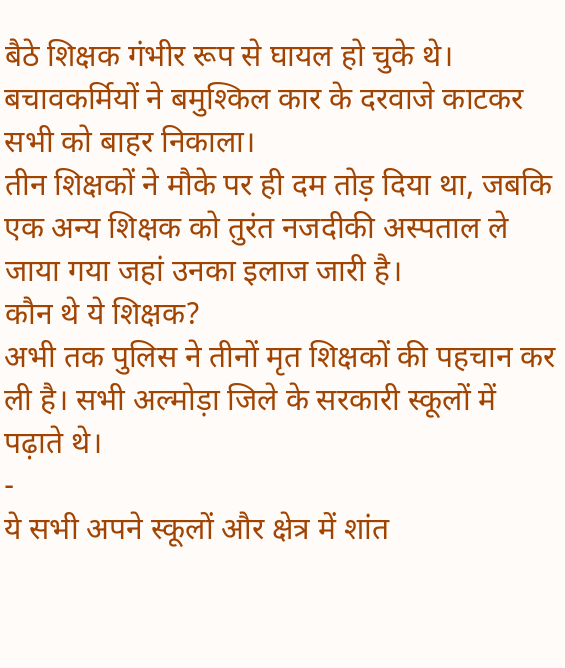बैठे शिक्षक गंभीर रूप से घायल हो चुके थे। बचावकर्मियों ने बमुश्किल कार के दरवाजे काटकर सभी को बाहर निकाला।
तीन शिक्षकों ने मौके पर ही दम तोड़ दिया था, जबकि एक अन्य शिक्षक को तुरंत नजदीकी अस्पताल ले जाया गया जहां उनका इलाज जारी है।
कौन थे ये शिक्षक?
अभी तक पुलिस ने तीनों मृत शिक्षकों की पहचान कर ली है। सभी अल्मोड़ा जिले के सरकारी स्कूलों में पढ़ाते थे।
-
ये सभी अपने स्कूलों और क्षेत्र में शांत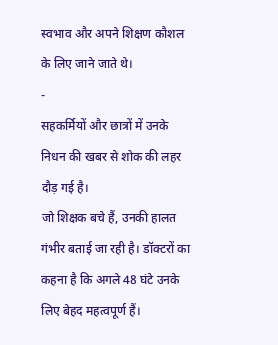स्वभाव और अपने शिक्षण कौशल के लिए जाने जाते थे।
-
सहकर्मियों और छात्रों में उनके निधन की खबर से शोक की लहर दौड़ गई है।
जो शिक्षक बचे हैं, उनकी हालत गंभीर बताई जा रही है। डॉक्टरों का कहना है कि अगले 48 घंटे उनके लिए बेहद महत्वपूर्ण हैं।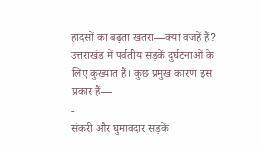हादसों का बढ़ता खतरा—क्या वजहें हैं?
उत्तराखंड में पर्वतीय सड़कें दुर्घटनाओं के लिए कुख्यात हैं। कुछ प्रमुख कारण इस प्रकार हैं—
-
संकरी और घुमावदार सड़कें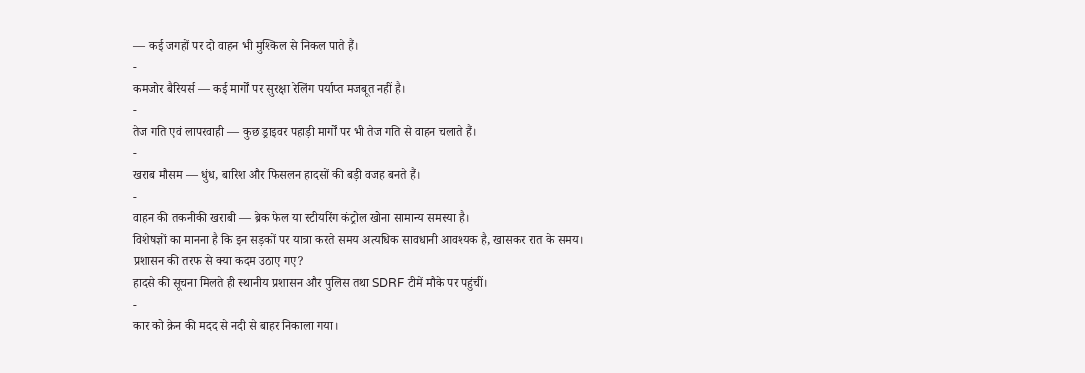— कई जगहों पर दो वाहन भी मुश्किल से निकल पाते हैं।
-
कमजोर बैरियर्स — कई मार्गों पर सुरक्षा रेलिंग पर्याप्त मजबूत नहीं है।
-
तेज गति एवं लापरवाही — कुछ ड्राइवर पहाड़ी मार्गों पर भी तेज गति से वाहन चलाते हैं।
-
खराब मौसम — धुंध, बारिश और फिसलन हादसों की बड़ी वजह बनते हैं।
-
वाहन की तकनीकी खराबी — ब्रेक फेल या स्टीयरिंग कंट्रोल खोना सामान्य समस्या है।
विशेषज्ञों का मानना है कि इन सड़कों पर यात्रा करते समय अत्यधिक सावधानी आवश्यक है, खासकर रात के समय।
प्रशासन की तरफ से क्या कदम उठाए गए?
हादसे की सूचना मिलते ही स्थानीय प्रशासन और पुलिस तथा SDRF टीमें मौके पर पहुंचीं।
-
कार को क्रेन की मदद से नदी से बाहर निकाला गया।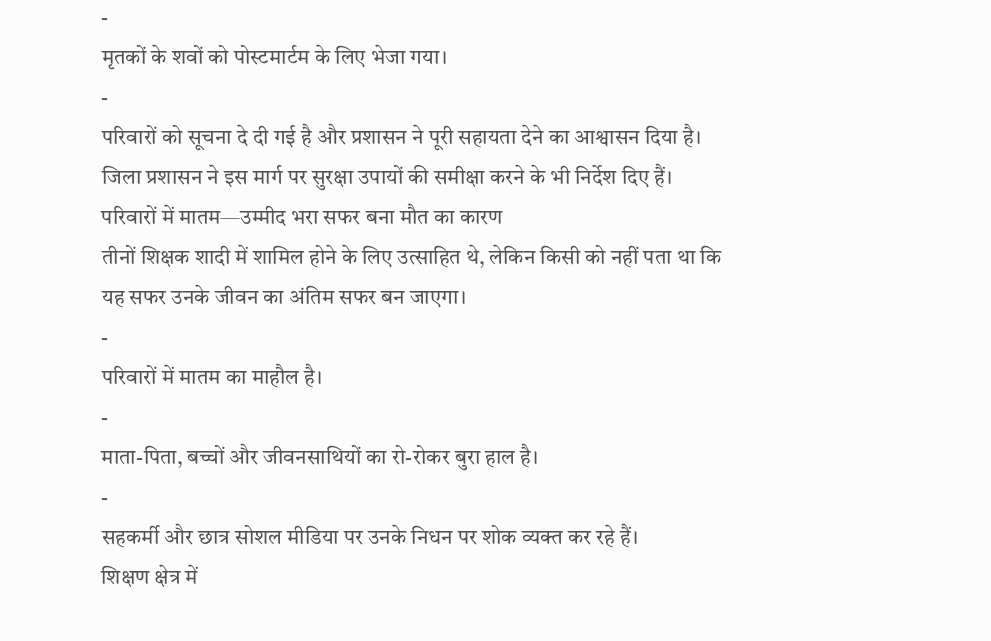-
मृतकों के शवों को पोस्टमार्टम के लिए भेजा गया।
-
परिवारों को सूचना दे दी गई है और प्रशासन ने पूरी सहायता देने का आश्वासन दिया है।
जिला प्रशासन ने इस मार्ग पर सुरक्षा उपायों की समीक्षा करने के भी निर्देश दिए हैं।
परिवारों में मातम—उम्मीद भरा सफर बना मौत का कारण
तीनों शिक्षक शादी में शामिल होने के लिए उत्साहित थे, लेकिन किसी को नहीं पता था कि यह सफर उनके जीवन का अंतिम सफर बन जाएगा।
-
परिवारों में मातम का माहौल है।
-
माता-पिता, बच्चों और जीवनसाथियों का रो-रोकर बुरा हाल है।
-
सहकर्मी और छात्र सोशल मीडिया पर उनके निधन पर शोक व्यक्त कर रहे हैं।
शिक्षण क्षेत्र में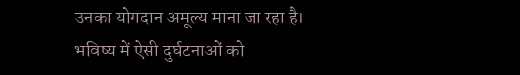उनका योगदान अमूल्य माना जा रहा है।
भविष्य में ऐसी दुर्घटनाओं को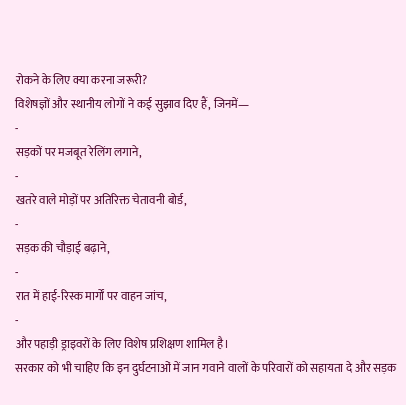रोकने के लिए क्या करना जरूरी?
विशेषज्ञों और स्थानीय लोगों ने कई सुझाव दिए हैं, जिनमें—
-
सड़कों पर मजबूत रेलिंग लगाने,
-
खतरे वाले मोड़ों पर अतिरिक्त चेतावनी बोर्ड,
-
सड़क की चौड़ाई बढ़ाने,
-
रात में हाई-रिस्क मार्गों पर वाहन जांच,
-
और पहाड़ी ड्राइवरों के लिए विशेष प्रशिक्षण शामिल है।
सरकार को भी चाहिए कि इन दुर्घटनाओं में जान गवाने वालों के परिवारों को सहायता दे और सड़क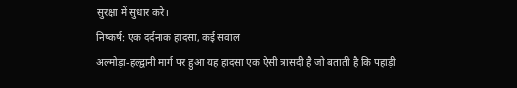सुरक्षा में सुधार करे।
निष्कर्ष: एक दर्दनाक हादसा, कई सवाल
अल्मोड़ा-हल्द्वानी मार्ग पर हुआ यह हादसा एक ऐसी त्रासदी है जो बताती है कि पहाड़ी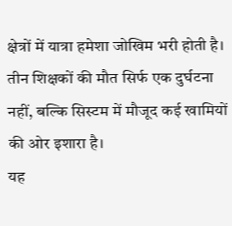क्षेत्रों में यात्रा हमेशा जोखिम भरी होती है। तीन शिक्षकों की मौत सिर्फ एक दुर्घटना नहीं, बल्कि सिस्टम में मौजूद कई खामियों की ओर इशारा है।
यह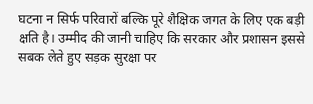घटना न सिर्फ परिवारों बल्कि पूरे शैक्षिक जगत के लिए एक बड़ी क्षति है। उम्मीद की जानी चाहिए कि सरकार और प्रशासन इससे सबक लेते हुए सड़क सुरक्षा पर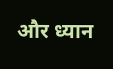और ध्यान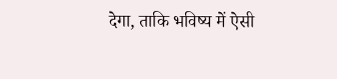देगा, ताकि भविष्य में ऐसी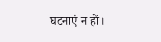घटनाएं न हों।